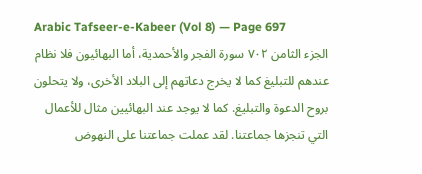Arabic Tafseer-e-Kabeer (Vol 8) — Page 697
الجزء الثامن ۷۰۲ سورة الفجر والأحمدية، أما البهائيون فلا نظام عندهم للتبليغ كما لا يخرج دعاتهم إلى البلاد الأخرى، ولا يتحلون بروح الدعوة والتبليغ. كما لا يوجد عند البهائيين مثال للأعمال التي تنجزها جماعتنا. لقد عملت جماعتنا على النهوض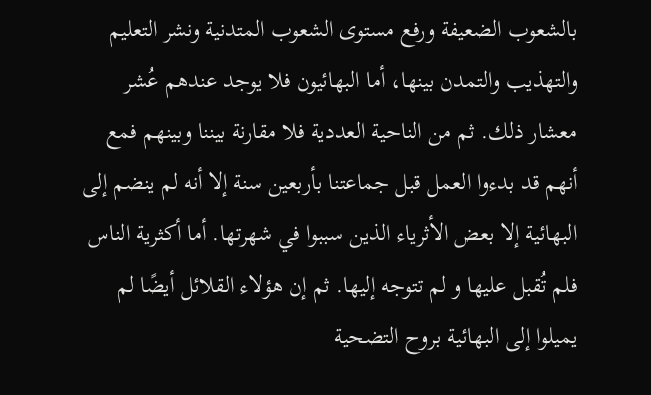بالشعوب الضعيفة ورفع مستوى الشعوب المتدنية ونشر التعليم والتهذيب والتمدن بينها، أما البهائيون فلا يوجد عندهم عُشر معشار ذلك. ثم من الناحية العددية فلا مقارنة بيننا وبينهم فمع أنهم قد بدءوا العمل قبل جماعتنا بأربعين سنة إلا أنه لم ينضم إلى البهائية إلا بعض الأثرياء الذين سببوا في شهرتها. أما أكثرية الناس فلم تُقبل عليها و لم تتوجه إليها. ثم إن هؤلاء القلائل أيضًا لم يميلوا إلى البهائية بروح التضحية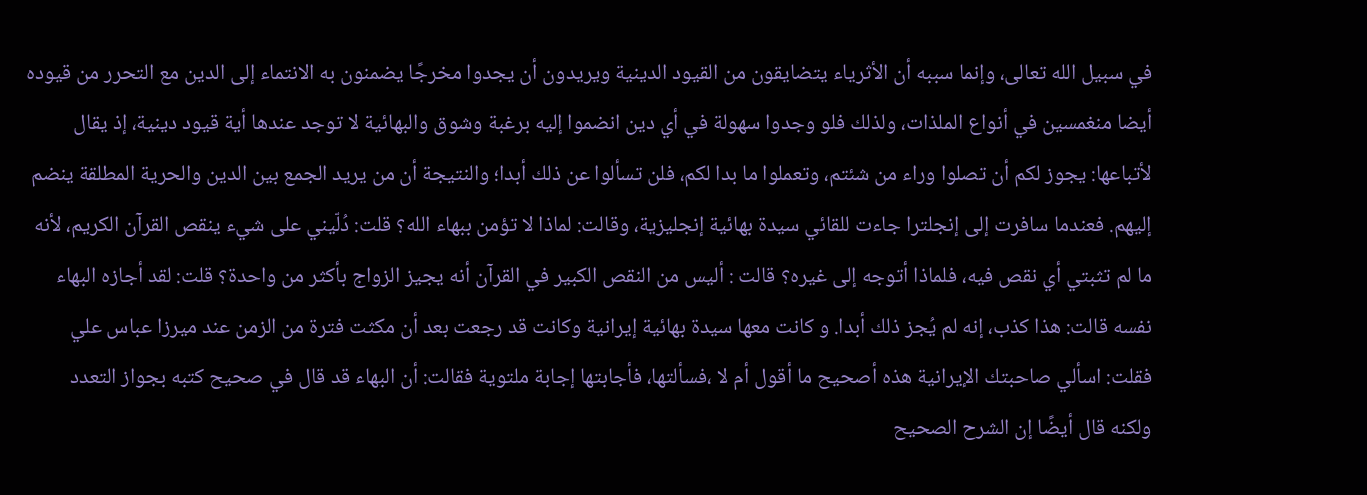في سبيل الله تعالى، وإنما سببه أن الأثرياء يتضايقون من القيود الدينية ويريدون أن يجدوا مخرجًا يضمنون به الانتماء إلى الدين مع التحرر من قيوده أيضا منغمسين في أنواع الملذات، ولذلك فلو وجدوا سهولة في أي دين انضموا إليه برغبة وشوق والبهائية لا توجد عندها أية قيود دينية، إذ يقال لأتباعها: يجوز لكم أن تصلوا وراء من شئتم، وتعملوا ما بدا لكم، فلن تسألوا عن ذلك أبدا؛ والنتيجة أن من يريد الجمع بين الدين والحرية المطلقة ينضم إليهم. فعندما سافرت إلى إنجلترا جاءت للقائي سيدة بهائية إنجليزية، وقالت: لماذا لا تؤمن ببهاء الله؟ قلت: دُلّيني على شيء ينقص القرآن الكريم، لأنه ما لم تثبتي أي نقص فيه، فلماذا أتوجه إلى غيره؟ قالت : أليس من النقص الكبير في القرآن أنه يجيز الزواج بأكثر من واحدة؟ قلت: لقد أجازه البهاء نفسه قالت: هذا كذب، إنه لم يُجز ذلك أبدا. و كانت معها سيدة بهائية إيرانية وكانت قد رجعت بعد أن مكثت فترة من الزمن عند ميرزا عباس علي فقلت: اسألي صاحبتك الإيرانية هذه أصحيح ما أقول أم لا ،فسألتها، فأجابتها إجابة ملتوية فقالت: أن البهاء قد قال في صحیح كتبه بجواز التعدد ولكنه قال أيضًا إن الشرح الصحيح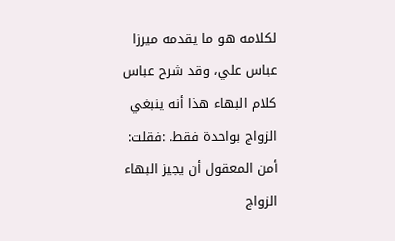لكلامه هو ما يقدمه ميرزا عباس علي، وقد شرح عباس كلام البهاء هذا أنه ينبغي الزواج بواحدة فقط. :فقلت: أمن المعقول أن يجيز البهاء الزواج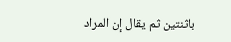باثنتين ثم يقال إن المراد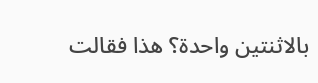بالاثنتين واحدة؟ هذا فقالت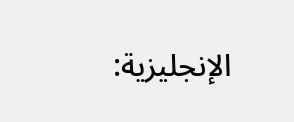الإنجليزية: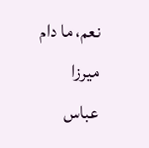نعم، ما دام ميرزا عباس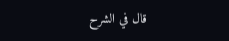قال في الشرح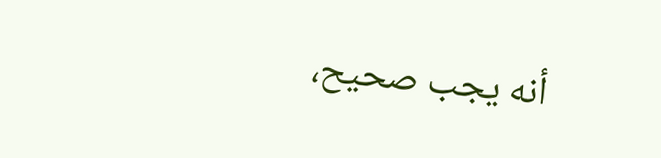أنه يجب صحيح،